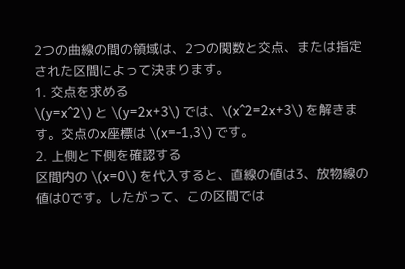2つの曲線の間の領域は、2つの関数と交点、または指定された区間によって決まります。
1. 交点を求める
\(y=x^2\) と \(y=2x+3\) では、\(x^2=2x+3\) を解きます。交点のx座標は \(x=-1,3\) です。
2. 上側と下側を確認する
区間内の \(x=0\) を代入すると、直線の値は3、放物線の値は0です。したがって、この区間では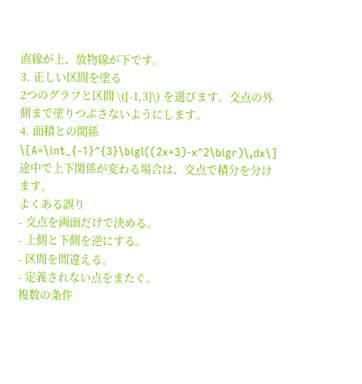直線が上、放物線が下です。
3. 正しい区間を塗る
2つのグラフと区間 \([-1,3]\) を選びます。交点の外側まで塗りつぶさないようにします。
4. 面積との関係
\[A=\int_{-1}^{3}\bigl((2x+3)-x^2\bigr)\,dx\]
途中で上下関係が変わる場合は、交点で積分を分けます。
よくある誤り
- 交点を画面だけで決める。
- 上側と下側を逆にする。
- 区間を間違える。
- 定義されない点をまたぐ。
複数の条件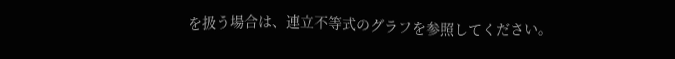を扱う場合は、連立不等式のグラフを参照してください。